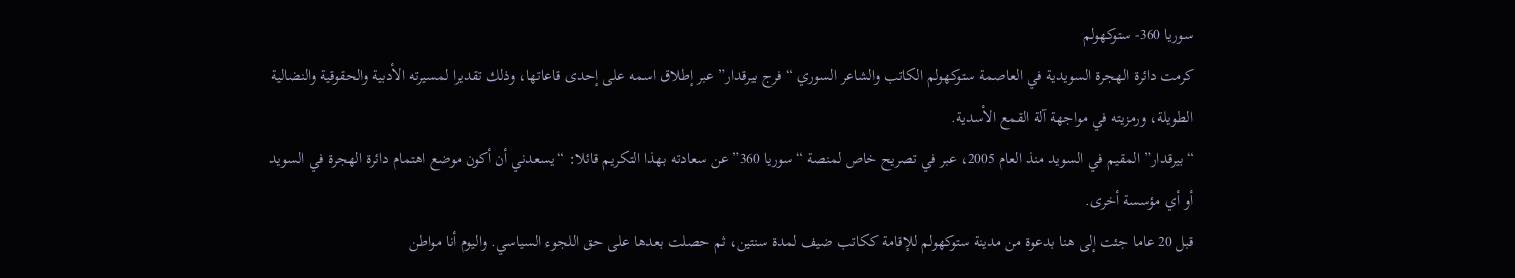سوريا 360- ستوكهولم
كرمت دائرة الهجرة السويدية في العاصمة ستوكهولم الكاتب والشاعر السوري “فرج بيرقدار” عبر إطلاق اسمه على إحدى قاعاتها، وذلك تقديرا لمسيرته الأدبية والحقوقية والنضالية الطويلة، ورمزيته في مواجهة آلة القمع الأسدية.
“بيرقدار” المقيم في السويد منذ العام 2005، عبر في تصريح خاص لمنصة “سوريا 360” عن سعادته بهذا التكريم قائلا: “يسعدني أن أكون موضع اهتمام دائرة الهجرة في السويد أو أي مؤسسة أخرى.
قبل 20 عاما جئت إلى هنا بدعوة من مدينة ستوكهولم للإقامة ككاتب ضيف لمدة سنتين، ثم حصلت بعدها على حق اللجوء السياسي. واليوم أنا مواطن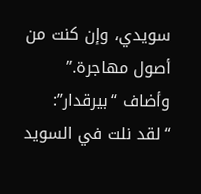سويدي، وإن كنت من أصول مهاجرة.”
وأضاف “بيرقدار”: “لقد نلت في السويد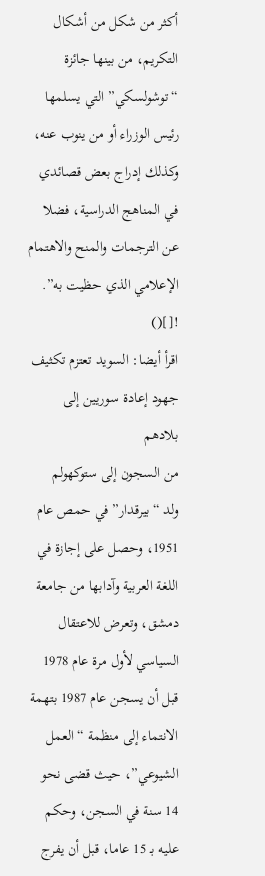أكثر من شكل من أشكال التكريم، من بينها جائزة “توشولسكي” التي يسلمها رئيس الوزراء أو من ينوب عنه، وكذلك إدراج بعض قصائدي في المناهج الدراسية، فضلا عن الترجمات والمنح والاهتمام الإعلامي الذي حظيت به”.
![]()
اقرأ أيضا: السويد تعتزم تكثيف جهود إعادة سوريين إلى بلادهم
من السجون إلى ستوكهولم
ولد “بيرقدار” في حمص عام 1951، وحصل على إجازة في اللغة العربية وآدابها من جامعة دمشق، وتعرض للاعتقال السياسي لأول مرة عام 1978 قبل أن يسجن عام 1987 بتهمة الانتماء إلى منظمة “العمل الشيوعي”، حيث قضى نحو 14 سنة في السجن، وحكم عليه بـ 15 عاما، قبل أن يفرج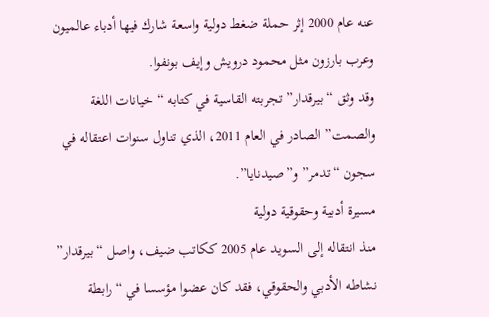عنه عام 2000 إثر حملة ضغط دولية واسعة شارك فيها أدباء عالميون وعرب بارزون مثل محمود درويش وإيف بونفوا.
وقد وثق “بيرقدار” تجربته القاسية في كتابه “خيانات اللغة والصمت” الصادر في العام 2011، الذي تناول سنوات اعتقاله في سجون “تدمر” و”صيدنايا”.
مسيرة أدبية وحقوقية دولية
منذ انتقاله إلى السويد عام 2005 ككاتب ضيف، واصل “بيرقدار” نشاطه الأدبي والحقوقي، فقد كان عضوا مؤسسا في “رابطة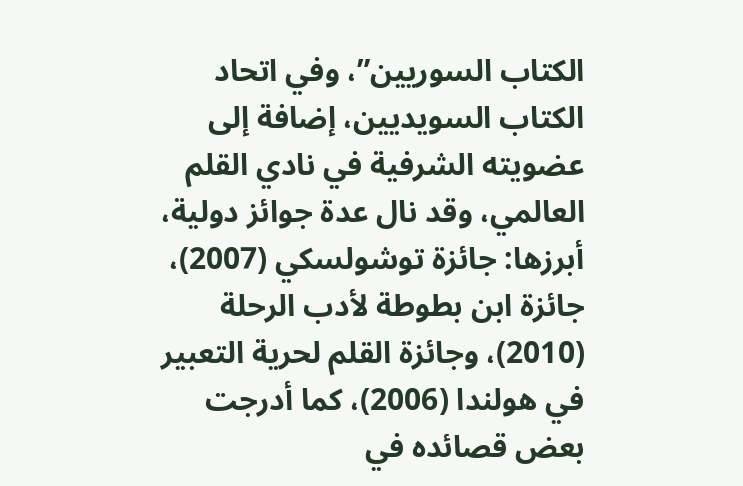الكتاب السوريين”، وفي اتحاد الكتاب السويديين، إضافة إلى عضويته الشرفية في نادي القلم العالمي، وقد نال عدة جوائز دولية، أبرزها: جائزة توشولسكي (2007)، جائزة ابن بطوطة لأدب الرحلة (2010)، وجائزة القلم لحرية التعبير في هولندا (2006)، كما أدرجت بعض قصائده في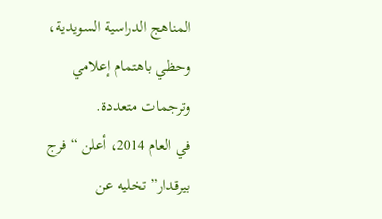المناهج الدراسية السويدية، وحظي باهتمام إعلامي وترجمات متعددة.
في العام 2014، أعلن “فرج بيرقدار” تخليه عن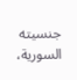جنسيته السورية،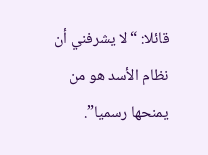قائلا: “لا يشرفني أن نظام الأسد هو من يمنحها رسميا”.